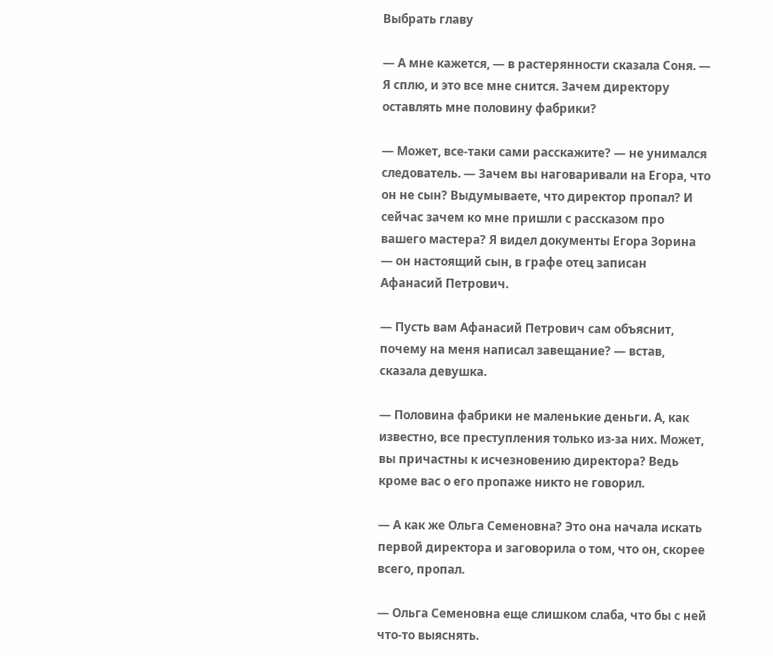Выбрать главу

— А мне кажется, — в растерянности сказала Соня. — Я сплю, и это все мне снится. Зачем директору оставлять мне половину фабрики?

— Может, все-таки сами расскажите? — не унимался следователь. — Зачем вы наговаривали на Егора, что он не сын? Выдумываете, что директор пропал? И сейчас зачем ко мне пришли с рассказом про вашего мастера? Я видел документы Егора Зорина — он настоящий сын, в графе отец записан Афанасий Петрович.

— Пусть вам Афанасий Петрович сам объяснит, почему на меня написал завещание? — встав, сказала девушка.

— Половина фабрики не маленькие деньги. А, как известно, все преступления только из-за них. Может, вы причастны к исчезновению директора? Ведь кроме вас о его пропаже никто не говорил.

— А как же Ольга Семеновна? Это она начала искать первой директора и заговорила о том, что он, скорее всего, пропал.

— Ольга Семеновна еще слишком слаба, что бы с ней что-то выяснять.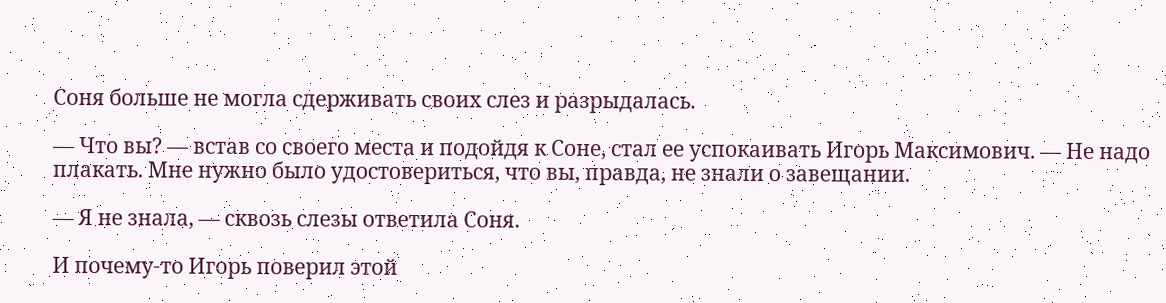Соня больше не могла сдерживать своих слез и разрыдалась.

— Что вы? — встав со своего места и подойдя к Соне, стал ее успокаивать Игорь Максимович. — Не надо плакать. Мне нужно было удостовериться, что вы, правда, не знали о завещании.

— Я не знала, — сквозь слезы ответила Соня.

И почему-то Игорь поверил этой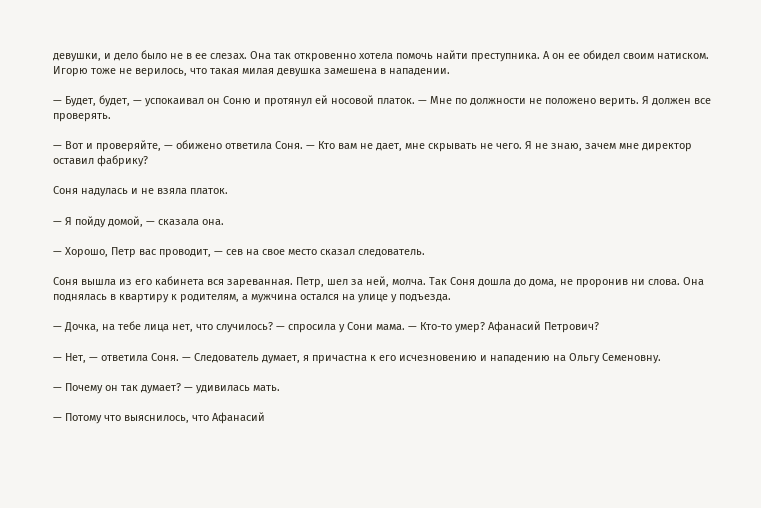девушки, и дело было не в ее слезах. Она так откровенно хотела помочь найти преступника. А он ее обидел своим натиском. Игорю тоже не верилось, что такая милая девушка замешена в нападении.

— Будет, будет, — успокаивал он Соню и протянул ей носовой платок. — Мне по должности не положено верить. Я должен все проверять.

— Вот и проверяйте, — обижено ответила Соня. — Кто вам не дает, мне скрывать не чего. Я не знаю, зачем мне директор оставил фабрику?

Соня надулась и не взяла платок.

— Я пойду домой, — сказала она.

— Хорошо, Петр вас проводит, — сев на свое место сказал следователь.

Соня вышла из его кабинета вся зареванная. Петр, шел за ней, молча. Так Соня дошла до дома, не проронив ни слова. Она поднялась в квартиру к родителям, а мужчина остался на улице у подъезда.

— Дочка, на тебе лица нет, что случилось? — спросила у Сони мама. — Кто-то умер? Афанасий Петрович?

— Нет, — ответила Соня. — Следователь думает, я причастна к его исчезновению и нападению на Ольгу Семеновну.

— Почему он так думает? — удивилась мать.

— Потому что выяснилось, что Афанасий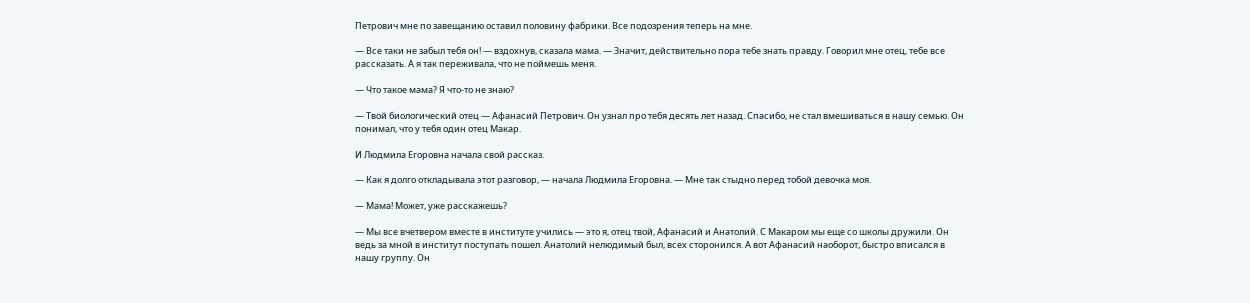Петрович мне по завещанию оставил половину фабрики. Все подозрения теперь на мне.

— Все таки не забыл тебя он! — вздохнув, сказала мама. — Значит, действительно пора тебе знать правду. Говорил мне отец, тебе все рассказать. А я так переживала, что не поймешь меня.

— Что такое мама? Я что-то не знаю?

— Твой биологический отец — Афанасий Петрович. Он узнал про тебя десять лет назад. Спасибо, не стал вмешиваться в нашу семью. Он понимал, что у тебя один отец Макар.

И Людмила Егоровна начала свой рассказ.

— Как я долго откладывала этот разговор, — начала Людмила Егоровна. — Мне так стыдно перед тобой девочка моя.

— Мама! Может, уже расскажешь?

— Мы все вчетвером вместе в институте учились — это я, отец твой, Афанасий и Анатолий. С Макаром мы еще со школы дружили. Он ведь за мной в институт поступать пошел. Анатолий нелюдимый был, всех сторонился. А вот Афанасий наоборот, быстро вписался в нашу группу. Он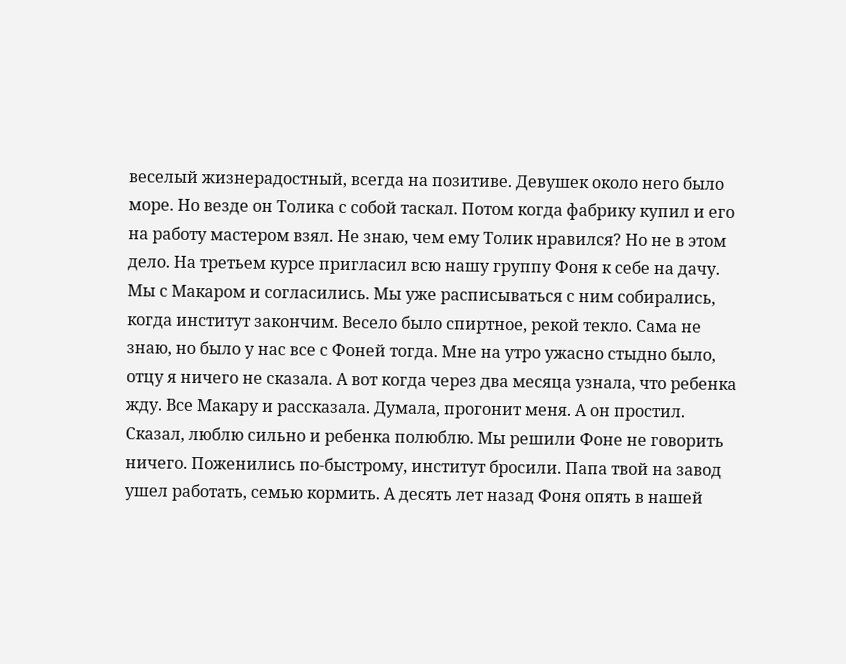веселый жизнерадостный, всегда на позитиве. Девушек около него было море. Но везде он Толика с собой таскал. Потом когда фабрику купил и его на работу мастером взял. Не знаю, чем ему Толик нравился? Но не в этом дело. На третьем курсе пригласил всю нашу группу Фоня к себе на дачу. Мы с Макаром и согласились. Мы уже расписываться с ним собирались, когда институт закончим. Весело было спиртное, рекой текло. Сама не знаю, но было у нас все с Фоней тогда. Мне на утро ужасно стыдно было, отцу я ничего не сказала. А вот когда через два месяца узнала, что ребенка жду. Все Макару и рассказала. Думала, прогонит меня. А он простил. Сказал, люблю сильно и ребенка полюблю. Мы решили Фоне не говорить ничего. Поженились по-быстрому, институт бросили. Папа твой на завод ушел работать, семью кормить. А десять лет назад Фоня опять в нашей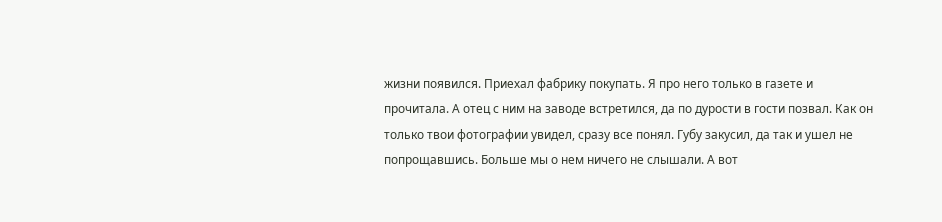жизни появился. Приехал фабрику покупать. Я про него только в газете и прочитала. А отец с ним на заводе встретился, да по дурости в гости позвал. Как он только твои фотографии увидел, сразу все понял. Губу закусил, да так и ушел не попрощавшись. Больше мы о нем ничего не слышали. А вот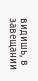видишь, в завещании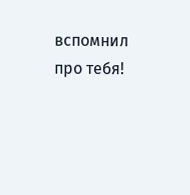вспомнил про тебя!